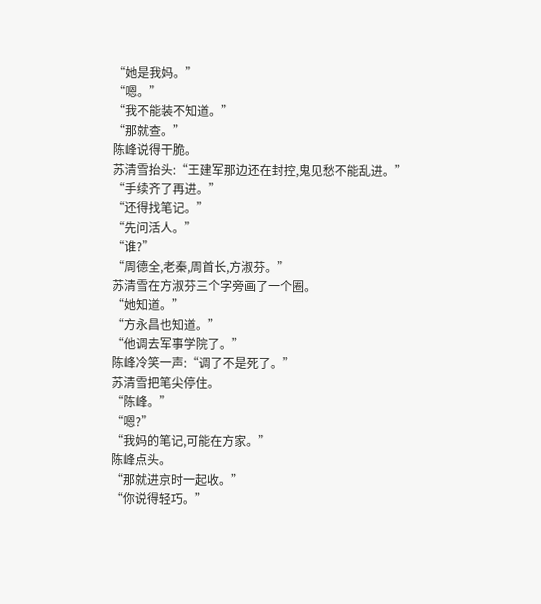“她是我妈。”
“嗯。”
“我不能装不知道。”
“那就查。”
陈峰说得干脆。
苏清雪抬头:“王建军那边还在封控,鬼见愁不能乱进。”
“手续齐了再进。”
“还得找笔记。”
“先问活人。”
“谁?”
“周德全,老秦,周首长,方淑芬。”
苏清雪在方淑芬三个字旁画了一个圈。
“她知道。”
“方永昌也知道。”
“他调去军事学院了。”
陈峰冷笑一声:“调了不是死了。”
苏清雪把笔尖停住。
“陈峰。”
“嗯?”
“我妈的笔记,可能在方家。”
陈峰点头。
“那就进京时一起收。”
“你说得轻巧。”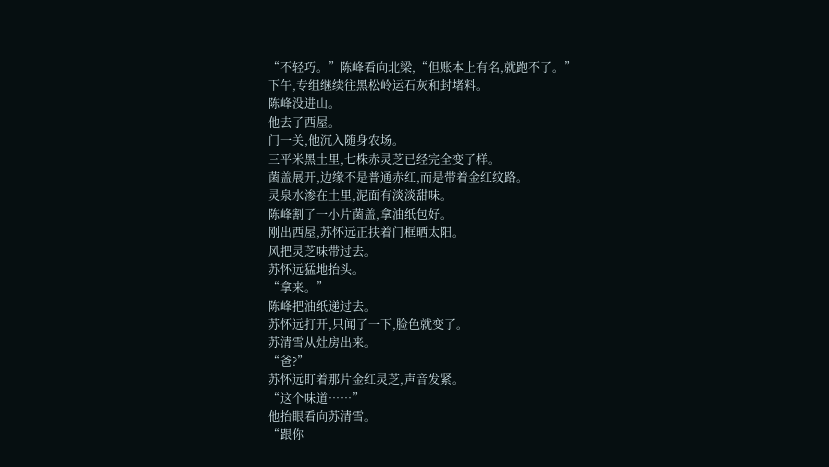“不轻巧。”陈峰看向北梁,“但账本上有名,就跑不了。”
下午,专组继续往黑松岭运石灰和封堵料。
陈峰没进山。
他去了西屋。
门一关,他沉入随身农场。
三平米黑土里,七株赤灵芝已经完全变了样。
菌盖展开,边缘不是普通赤红,而是带着金红纹路。
灵泉水渗在土里,泥面有淡淡甜味。
陈峰割了一小片菌盖,拿油纸包好。
刚出西屋,苏怀远正扶着门框晒太阳。
风把灵芝味带过去。
苏怀远猛地抬头。
“拿来。”
陈峰把油纸递过去。
苏怀远打开,只闻了一下,脸色就变了。
苏清雪从灶房出来。
“爸?”
苏怀远盯着那片金红灵芝,声音发紧。
“这个味道……”
他抬眼看向苏清雪。
“跟你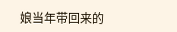娘当年带回来的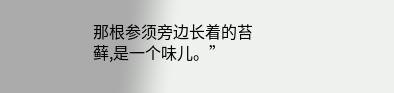那根参须旁边长着的苔藓,是一个味儿。”